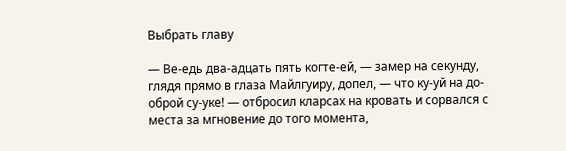Выбрать главу

— Ве-едь два-адцать пять когте-ей, — замер на секунду, глядя прямо в глаза Майлгуиру, допел, — что ку-уй на до-оброй су-уке! — отбросил кларсах на кровать и сорвался с места за мгновение до того момента,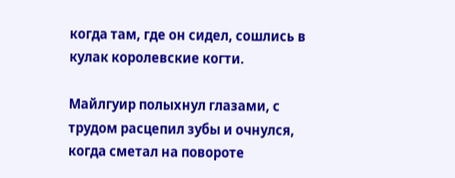когда там, где он сидел, сошлись в кулак королевские когти.

Майлгуир полыхнул глазами, с трудом расцепил зубы и очнулся, когда сметал на повороте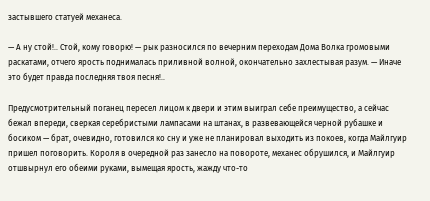застывшего статуей механеса.

— А ну стой!.. Стой, кому говорю! — рык разносился по вечерним переходам Дома Волка громовыми раскатами, отчего ярость поднималась приливной волной, окончательно захлестывая разум. — Иначе это будет правда последняя твоя песня!..

Предусмотрительный поганец пересел лицом к двери и этим выиграл себе преимущество, а сейчас бежал впереди, сверкая серебристыми лампасами на штанах, в развевающейся черной рубашке и босиком — брат, очевидно, готовился ко сну и уже не планировал выходить из покоев, когда Майлгуир пришел поговорить. Короля в очередной раз занесло на повороте, механес обрушился, и Майлгуир отшвырнул его обеими руками, вымещая ярость, жажду что-то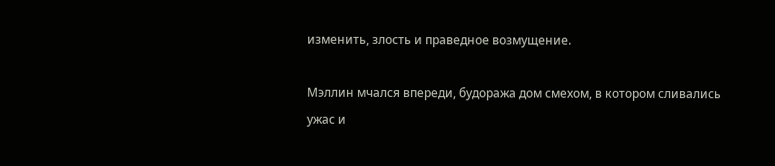изменить, злость и праведное возмущение.

Мэллин мчался впереди, будоража дом смехом, в котором сливались ужас и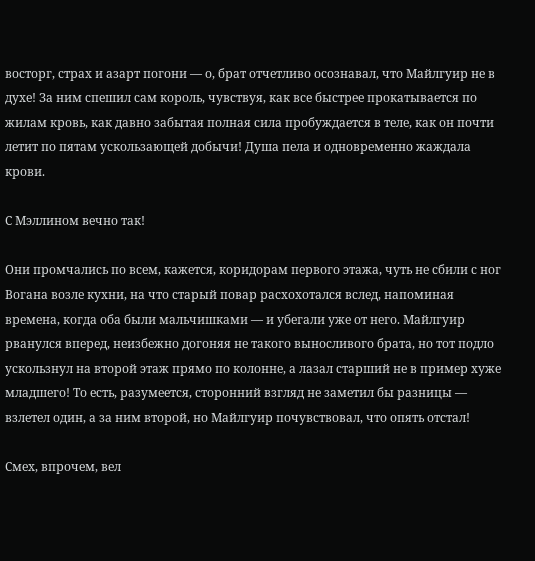восторг, страх и азарт погони — о, брат отчетливо осознавал, что Майлгуир не в духе! За ним спешил сам король, чувствуя, как все быстрее прокатывается по жилам кровь, как давно забытая полная сила пробуждается в теле, как он почти летит по пятам ускользающей добычи! Душа пела и одновременно жаждала крови.

С Мэллином вечно так!

Они промчались по всем, кажется, коридорам первого этажа, чуть не сбили с ног Вогана возле кухни, на что старый повар расхохотался вслед, напоминая времена, когда оба были мальчишками — и убегали уже от него. Майлгуир рванулся вперед, неизбежно догоняя не такого выносливого брата, но тот подло ускользнул на второй этаж прямо по колонне, а лазал старший не в пример хуже младшего! То есть, разумеется, сторонний взгляд не заметил бы разницы — взлетел один, а за ним второй, но Майлгуир почувствовал, что опять отстал!

Смех, впрочем, вел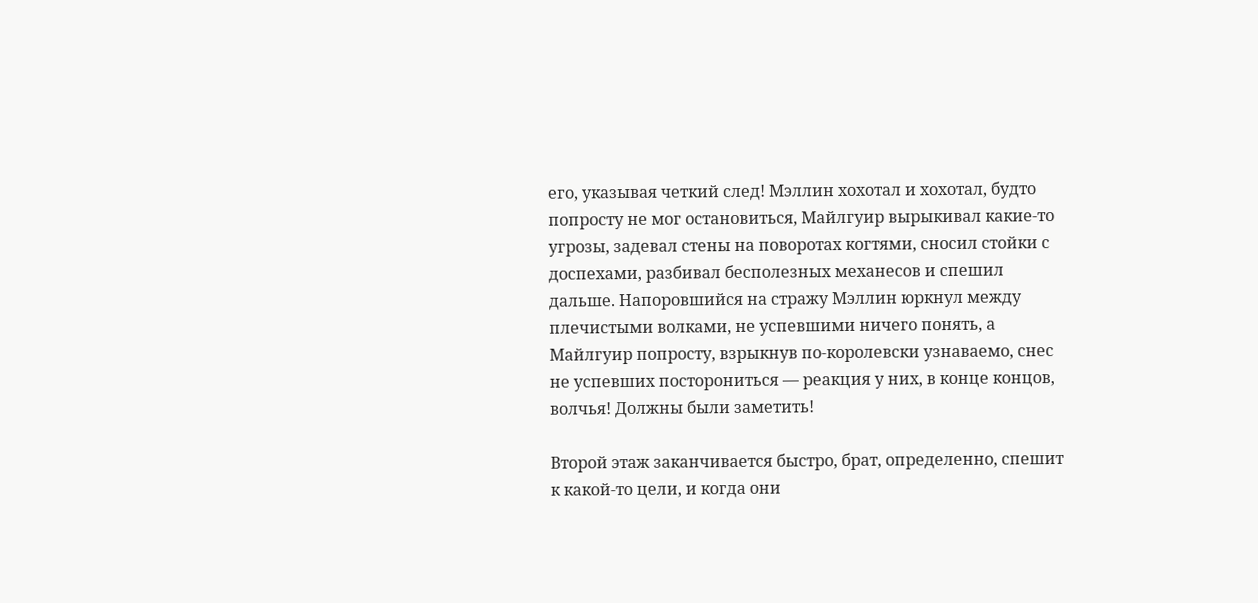его, указывая четкий след! Мэллин хохотал и хохотал, будто попросту не мог остановиться, Майлгуир вырыкивал какие-то угрозы, задевал стены на поворотах когтями, сносил стойки с доспехами, разбивал бесполезных механесов и спешил дальше. Напоровшийся на стражу Мэллин юркнул между плечистыми волками, не успевшими ничего понять, а Майлгуир попросту, взрыкнув по-королевски узнаваемо, снес не успевших посторониться — реакция у них, в конце концов, волчья! Должны были заметить!

Второй этаж заканчивается быстро, брат, определенно, спешит к какой-то цели, и когда они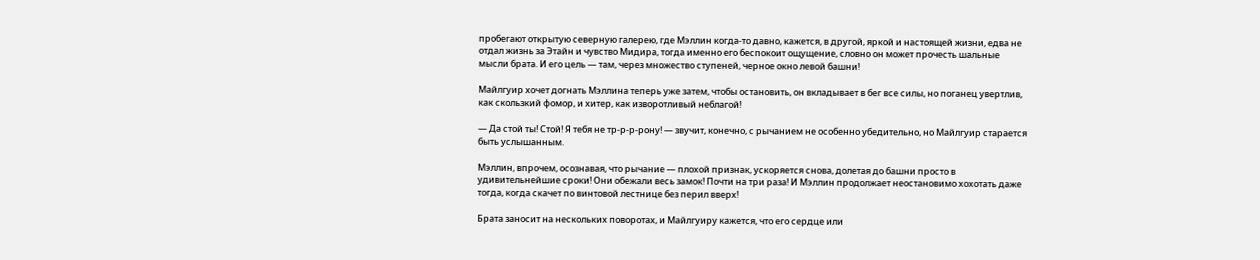пробегают открытую северную галерею, где Мэллин когда-то давно, кажется, в другой, яркой и настоящей жизни, едва не отдал жизнь за Этайн и чувство Мидира, тогда именно его беспокоит ощущение, словно он может прочесть шальные мысли брата. И его цель — там, через множество ступеней, черное окно левой башни!

Майлгуир хочет догнать Мэллина теперь уже затем, чтобы остановить, он вкладывает в бег все силы, но поганец увертлив, как скользкий фомор, и хитер, как изворотливый неблагой!

— Да стой ты! Стой! Я тебя не тр-р-р-рону! — звучит, конечно, с рычанием не особенно убедительно, но Майлгуир старается быть услышанным.

Мэллин, впрочем, осознавая, что рычание — плохой признак, ускоряется снова, долетая до башни просто в удивительнейшие сроки! Они обежали весь замок! Почти на три раза! И Мэллин продолжает неостановимо хохотать даже тогда, когда скачет по винтовой лестнице без перил вверх!

Брата заносит на нескольких поворотах, и Майлгуиру кажется, что его сердце или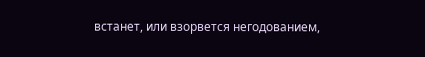встанет, или взорвется негодованием,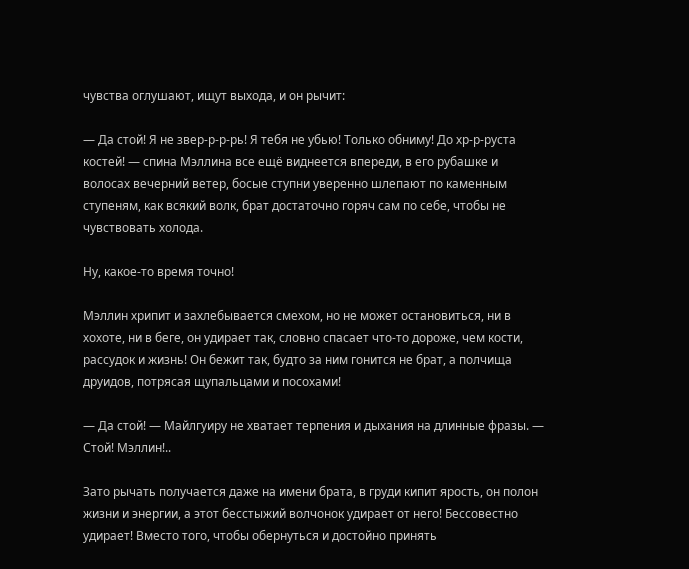чувства оглушают, ищут выхода, и он рычит:

— Да стой! Я не звер-р-р-рь! Я тебя не убью! Только обниму! До хр-р-руста костей! — спина Мэллина все ещё виднеется впереди, в его рубашке и волосах вечерний ветер, босые ступни уверенно шлепают по каменным ступеням, как всякий волк, брат достаточно горяч сам по себе, чтобы не чувствовать холода.

Ну, какое-то время точно!

Мэллин хрипит и захлебывается смехом, но не может остановиться, ни в хохоте, ни в беге, он удирает так, словно спасает что-то дороже, чем кости, рассудок и жизнь! Он бежит так, будто за ним гонится не брат, а полчища друидов, потрясая щупальцами и посохами!

— Да стой! — Майлгуиру не хватает терпения и дыхания на длинные фразы. — Стой! Мэллин!..

Зато рычать получается даже на имени брата, в груди кипит ярость, он полон жизни и энергии, а этот бесстыжий волчонок удирает от него! Бессовестно удирает! Вместо того, чтобы обернуться и достойно принять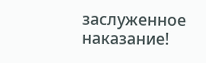заслуженное наказание!